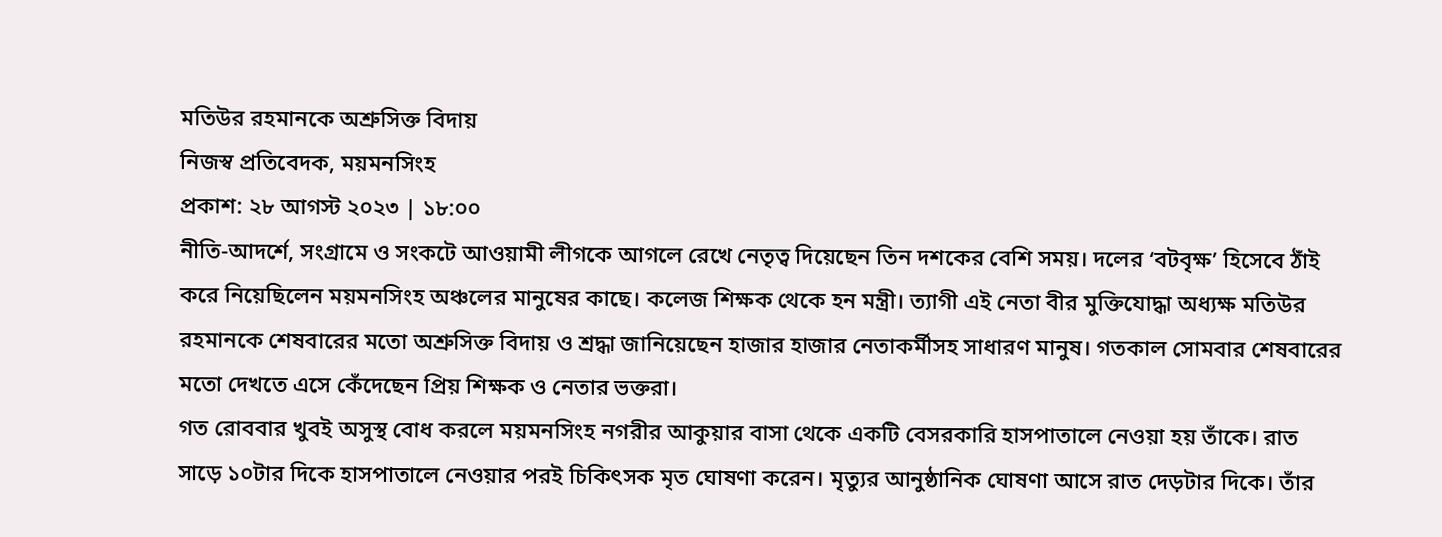মতিউর রহমানকে অশ্রুসিক্ত বিদায়
নিজস্ব প্রতিবেদক, ময়মনসিংহ
প্রকাশ: ২৮ আগস্ট ২০২৩ | ১৮:০০
নীতি-আদর্শে, সংগ্রামে ও সংকটে আওয়ামী লীগকে আগলে রেখে নেতৃত্ব দিয়েছেন তিন দশকের বেশি সময়। দলের ‘বটবৃক্ষ’ হিসেবে ঠাঁই করে নিয়েছিলেন ময়মনসিংহ অঞ্চলের মানুষের কাছে। কলেজ শিক্ষক থেকে হন মন্ত্রী। ত্যাগী এই নেতা বীর মুক্তিযোদ্ধা অধ্যক্ষ মতিউর রহমানকে শেষবারের মতো অশ্রুসিক্ত বিদায় ও শ্রদ্ধা জানিয়েছেন হাজার হাজার নেতাকর্মীসহ সাধারণ মানুষ। গতকাল সোমবার শেষবারের মতো দেখতে এসে কেঁদেছেন প্রিয় শিক্ষক ও নেতার ভক্তরা।
গত রোববার খুবই অসুস্থ বোধ করলে ময়মনসিংহ নগরীর আকুয়ার বাসা থেকে একটি বেসরকারি হাসপাতালে নেওয়া হয় তাঁকে। রাত সাড়ে ১০টার দিকে হাসপাতালে নেওয়ার পরই চিকিৎসক মৃত ঘোষণা করেন। মৃত্যুর আনুষ্ঠানিক ঘোষণা আসে রাত দেড়টার দিকে। তাঁর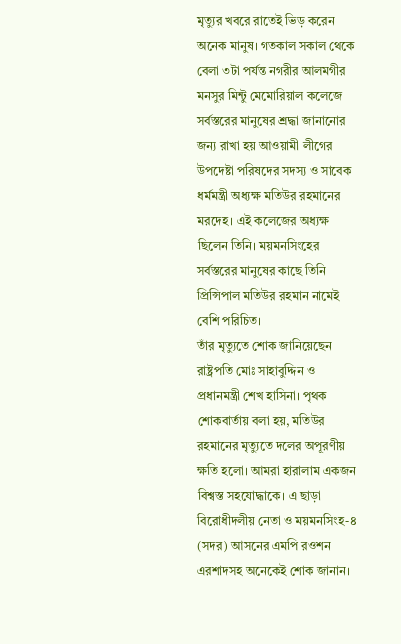মৃত্যুর খবরে রাতেই ভিড় করেন অনেক মানুষ। গতকাল সকাল থেকে বেলা ৩টা পর্যন্ত নগরীর আলমগীর মনসুর মিন্টু মেমোরিয়াল কলেজে সর্বস্তরের মানুষের শ্রদ্ধা জানানোর জন্য রাখা হয় আওয়ামী লীগের উপদেষ্টা পরিষদের সদস্য ও সাবেক ধর্মমন্ত্রী অধ্যক্ষ মতিউর রহমানের মরদেহ। এই কলেজের অধ্যক্ষ ছিলেন তিনি। ময়মনসিংহের সর্বস্তরের মানুষের কাছে তিনি প্রিন্সিপাল মতিউর রহমান নামেই বেশি পরিচিত।
তাঁর মৃত্যুতে শোক জানিয়েছেন রাষ্ট্রপতি মোঃ সাহাবুদ্দিন ও প্রধানমন্ত্রী শেখ হাসিনা। পৃথক শোকবার্তায় বলা হয়, মতিউর রহমানের মৃত্যুতে দলের অপূরণীয় ক্ষতি হলো। আমরা হারালাম একজন বিশ্বস্ত সহযোদ্ধাকে। এ ছাড়া বিরোধীদলীয় নেতা ও ময়মনসিংহ-৪ (সদর) আসনের এমপি রওশন এরশাদসহ অনেকেই শোক জানান।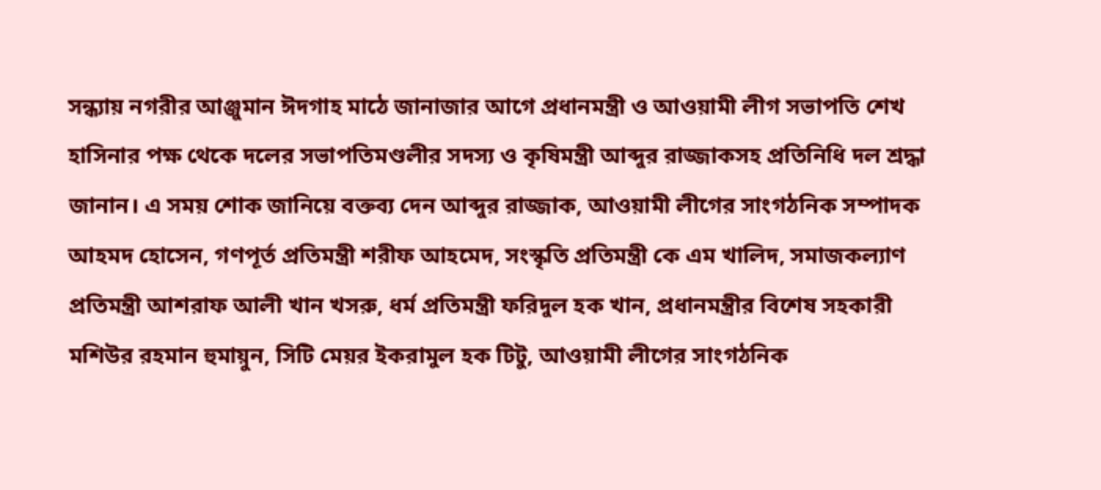সন্ধ্যায় নগরীর আঞ্জুমান ঈদগাহ মাঠে জানাজার আগে প্রধানমন্ত্রী ও আওয়ামী লীগ সভাপতি শেখ হাসিনার পক্ষ থেকে দলের সভাপতিমণ্ডলীর সদস্য ও কৃষিমন্ত্রী আব্দুর রাজ্জাকসহ প্রতিনিধি দল শ্রদ্ধা জানান। এ সময় শোক জানিয়ে বক্তব্য দেন আব্দুর রাজ্জাক, আওয়ামী লীগের সাংগঠনিক সম্পাদক আহমদ হোসেন, গণপূর্ত প্রতিমন্ত্রী শরীফ আহমেদ, সংস্কৃতি প্রতিমন্ত্রী কে এম খালিদ, সমাজকল্যাণ প্রতিমন্ত্রী আশরাফ আলী খান খসরু, ধর্ম প্রতিমন্ত্রী ফরিদুল হক খান, প্রধানমন্ত্রীর বিশেষ সহকারী মশিউর রহমান হুমায়ুন, সিটি মেয়র ইকরামুল হক টিটু, আওয়ামী লীগের সাংগঠনিক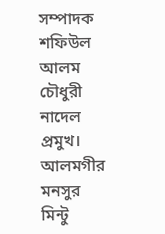সম্পাদক শফিউল আলম চৌধুরী নাদেল প্রমুখ।
আলমগীর মনসুর মিন্টু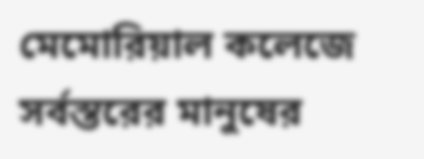মেমোরিয়াল কলেজে সর্বস্তরের মানুষের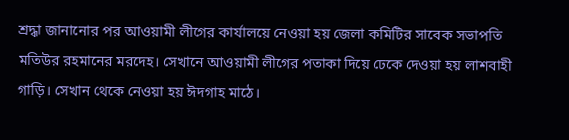শ্রদ্ধা জানানোর পর আওয়ামী লীগের কার্যালয়ে নেওয়া হয় জেলা কমিটির সাবেক সভাপতি মতিউর রহমানের মরদেহ। সেখানে আওয়ামী লীগের পতাকা দিয়ে ঢেকে দেওয়া হয় লাশবাহী গাড়ি। সেখান থেকে নেওয়া হয় ঈদগাহ মাঠে।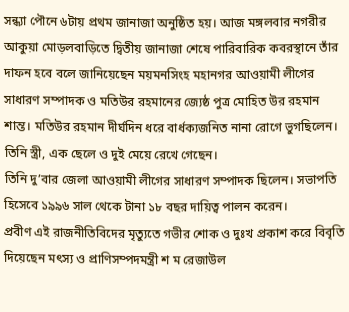সন্ধ্যা পৌনে ৬টায় প্রথম জানাজা অনুষ্ঠিত হয়। আজ মঙ্গলবার নগরীর আকুয়া মোড়লবাড়িতে দ্বিতীয় জানাজা শেষে পারিবারিক কবরস্থানে তাঁর দাফন হবে বলে জানিয়েছেন ময়মনসিংহ মহানগর আওয়ামী লীগের সাধারণ সম্পাদক ও মতিউর রহমানের জ্যেষ্ঠ পুত্র মোহিত উর রহমান শান্ত। মতিউর রহমান দীর্ঘদিন ধরে বার্ধক্যজনিত নানা রোগে ভুগছিলেন। তিনি স্ত্রী, এক ছেলে ও দুই মেয়ে রেখে গেছেন।
তিনি দু’বার জেলা আওয়ামী লীগের সাধারণ সম্পাদক ছিলেন। সভাপতি হিসেবে ১৯৯৬ সাল থেকে টানা ১৮ বছর দায়িত্ব পালন করেন।
প্রবীণ এই রাজনীতিবিদের মৃত্যুতে গভীর শোক ও দুঃখ প্রকাশ করে বিবৃতি দিয়েছেন মৎস্য ও প্রাণিসম্পদমন্ত্রী শ ম রেজাউল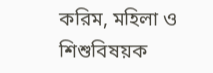করিম, মহিলা ও শিশুবিষয়ক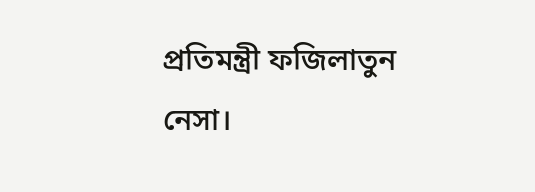প্রতিমন্ত্রী ফজিলাতুন নেসা।